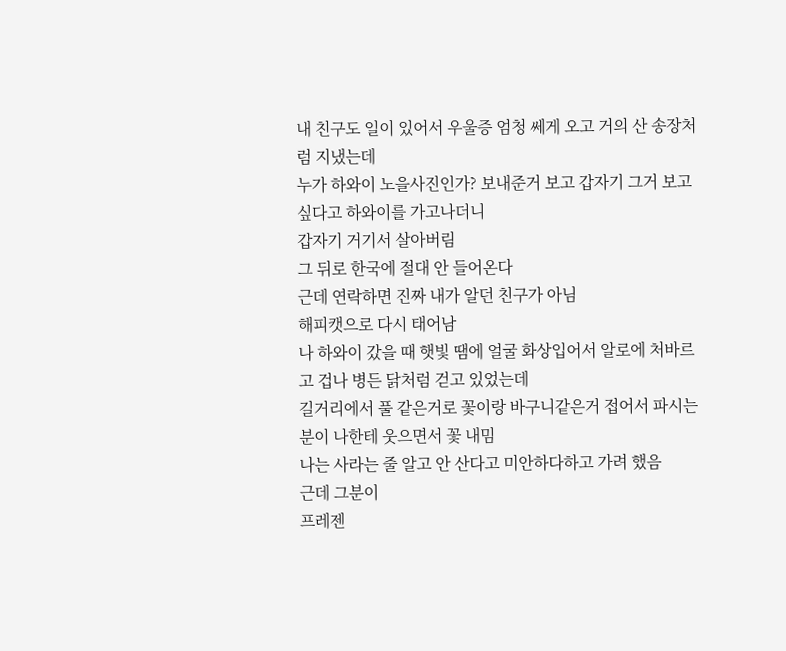내 친구도 일이 있어서 우울증 엄청 쎄게 오고 거의 산 송장처럼 지냈는데
누가 하와이 노을사진인가? 보내준거 보고 갑자기 그거 보고싶다고 하와이를 가고나더니
갑자기 거기서 살아버림
그 뒤로 한국에 절대 안 들어온다
근데 연락하면 진짜 내가 알던 친구가 아님
해피캣으로 다시 태어남
나 하와이 갔을 때 햇빛 땜에 얼굴 화상입어서 알로에 처바르고 겁나 병든 닭처럼 걷고 있었는데
길거리에서 풀 같은거로 꽃이랑 바구니같은거 접어서 파시는분이 나한테 웃으면서 꽃 내밈
나는 사라는 줄 알고 안 산다고 미안하다하고 가려 했음
근데 그분이
프레젠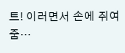트! 이러면서 손에 쥐여줌…